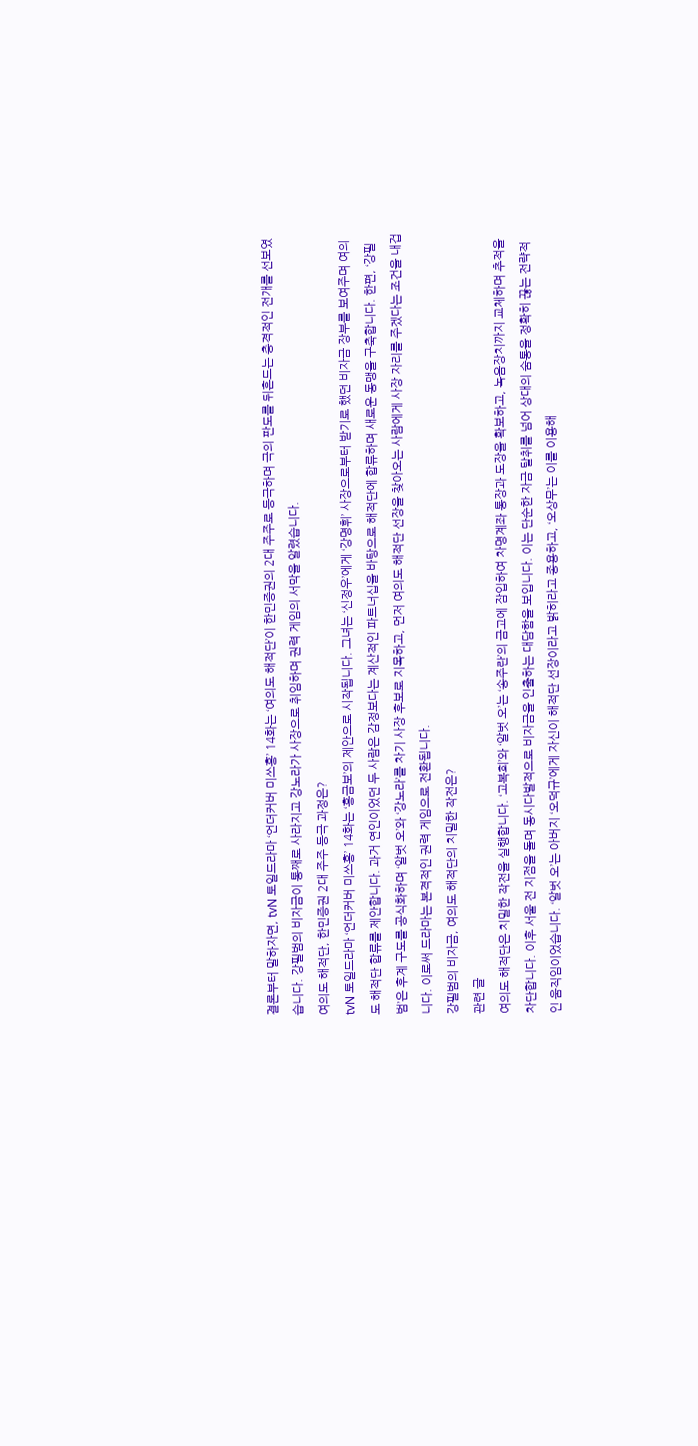결론부터 말하자면, tvN 토일드라마 ‘언더커버 미쓰홍’ 14화는 ‘여의도 해적단’이 한민증권의 2대 주주로 등극하며 극의 판도를 뒤흔드는 충격적인 전개를 선보였습니다. 강필범의 비자금이 통째로 사라지고 강노라가 사장으로 취임하며 권력 게임의 서막을 알렸습니다.
여의도 해적단, 한민증권 2대 주주 등극 과정은?
tvN 토일드라마 ‘언더커버 미쓰홍’ 14화는 ‘홍금보’의 제안으로 시작됩니다. 그녀는 ‘신정우’에게 ‘강명휘’ 사장으로부터 받기로 했던 비자금 장부를 보여주며 여의도 해적단 합류를 제안합니다. 과거 연인이었던 두 사람은 감정보다는 계산적인 파트너십을 바탕으로 해적단에 합류하며 새로운 동맹을 구축합니다. 한편, ‘강필범’은 후계 구도를 공식화하며 ‘알벗 오’와 ‘강노라’를 차기 사장 후보로 지목하고, 먼저 여의도 해적단 선장을 찾아오는 사람에게 사장 자리를 주겠다는 조건을 내겁니다. 이로써 드라마는 본격적인 권력 게임으로 전환됩니다.
강필범의 비자금, 여의도 해적단의 치밀한 작전은?
관련 글
여의도 해적단은 치밀한 작전을 실행합니다. ‘고복희’와 ‘알벗 오’는 ‘송주란’의 금고에 잠입하여 차명계좌 통장과 도장을 확보하고, 녹음장치까지 교체하며 추적을 차단합니다. 이후 서울 전 지점을 돌며 동시다발적으로 비자금을 인출하는 대담함을 보입니다. 이는 단순한 자금 탈취를 넘어 상대의 숨통을 정확히 끊는 전략적인 움직임이었습니다. ‘알벗 오’는 아버지 ‘오덕규’에게 자신이 해적단 선장이라고 밝히라고 종용하고, ‘오상무’는 이를 이용해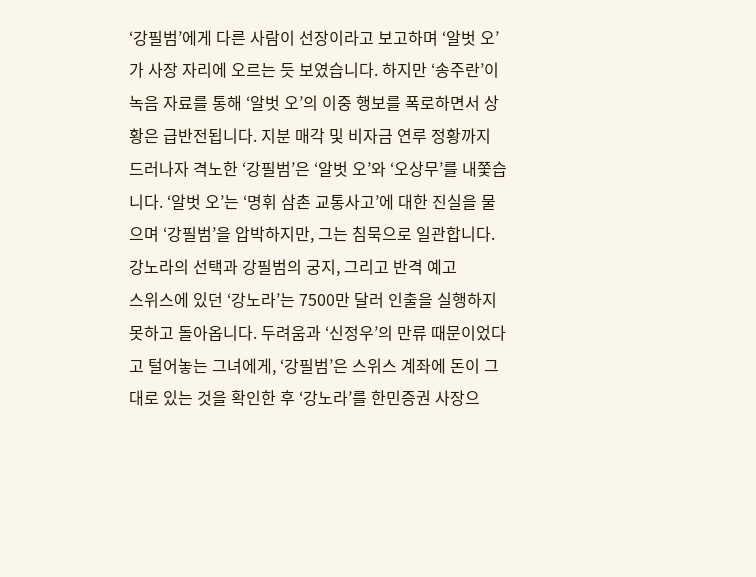‘강필범’에게 다른 사람이 선장이라고 보고하며 ‘알벗 오’가 사장 자리에 오르는 듯 보였습니다. 하지만 ‘송주란’이 녹음 자료를 통해 ‘알벗 오’의 이중 행보를 폭로하면서 상황은 급반전됩니다. 지분 매각 및 비자금 연루 정황까지 드러나자 격노한 ‘강필범’은 ‘알벗 오’와 ‘오상무’를 내쫓습니다. ‘알벗 오’는 ‘명휘 삼촌 교통사고’에 대한 진실을 물으며 ‘강필범’을 압박하지만, 그는 침묵으로 일관합니다.
강노라의 선택과 강필범의 궁지, 그리고 반격 예고
스위스에 있던 ‘강노라’는 7500만 달러 인출을 실행하지 못하고 돌아옵니다. 두려움과 ‘신정우’의 만류 때문이었다고 털어놓는 그녀에게, ‘강필범’은 스위스 계좌에 돈이 그대로 있는 것을 확인한 후 ‘강노라’를 한민증권 사장으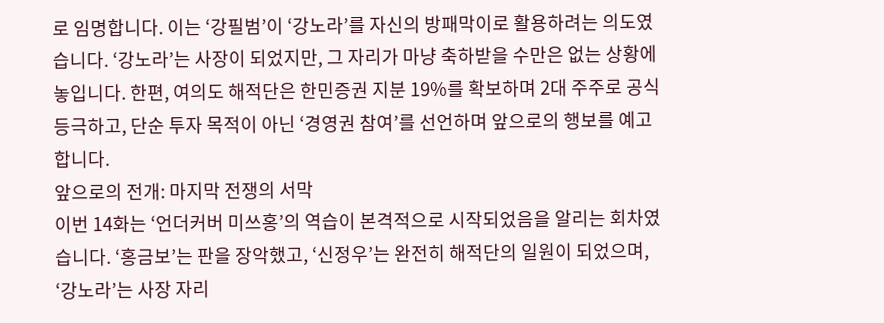로 임명합니다. 이는 ‘강필범’이 ‘강노라’를 자신의 방패막이로 활용하려는 의도였습니다. ‘강노라’는 사장이 되었지만, 그 자리가 마냥 축하받을 수만은 없는 상황에 놓입니다. 한편, 여의도 해적단은 한민증권 지분 19%를 확보하며 2대 주주로 공식 등극하고, 단순 투자 목적이 아닌 ‘경영권 참여’를 선언하며 앞으로의 행보를 예고합니다.
앞으로의 전개: 마지막 전쟁의 서막
이번 14화는 ‘언더커버 미쓰홍’의 역습이 본격적으로 시작되었음을 알리는 회차였습니다. ‘홍금보’는 판을 장악했고, ‘신정우’는 완전히 해적단의 일원이 되었으며, ‘강노라’는 사장 자리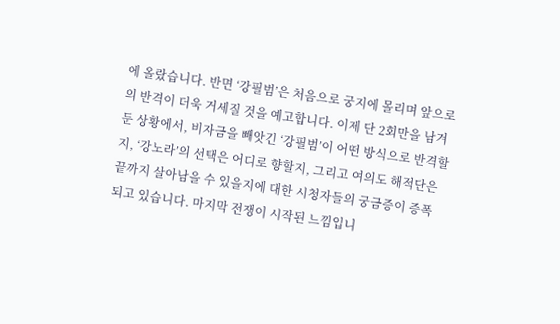에 올랐습니다. 반면 ‘강필범’은 처음으로 궁지에 몰리며 앞으로의 반격이 더욱 거세질 것을 예고합니다. 이제 단 2회만을 남겨둔 상황에서, 비자금을 빼앗긴 ‘강필범’이 어떤 방식으로 반격할지, ‘강노라’의 선택은 어디로 향할지, 그리고 여의도 해적단은 끝까지 살아남을 수 있을지에 대한 시청자들의 궁금증이 증폭되고 있습니다. 마지막 전쟁이 시작된 느낌입니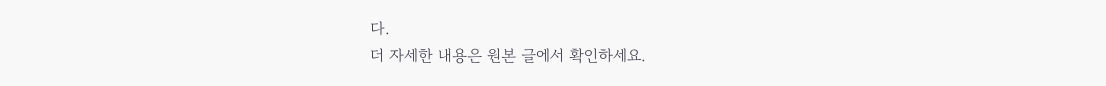다.
더 자세한 내용은 원본 글에서 확인하세요.